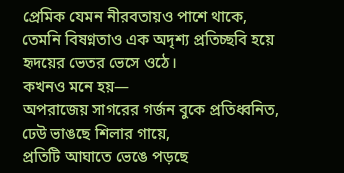প্রেমিক যেমন নীরবতায়ও পাশে থাকে,
তেমনি বিষণ্নতাও এক অদৃশ্য প্রতিচ্ছবি হয়ে
হৃদয়ের ভেতর ভেসে ওঠে।
কখনও মনে হয়—
অপরাজেয় সাগরের গর্জন বুকে প্রতিধ্বনিত,
ঢেউ ভাঙছে শিলার গায়ে,
প্রতিটি আঘাতে ভেঙে পড়ছে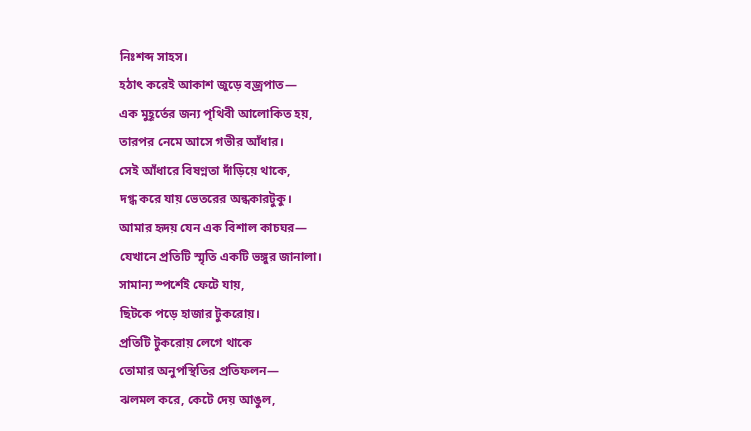নিঃশব্দ সাহস।
হঠাৎ করেই আকাশ জুড়ে বজ্রপাত—
এক মুহূর্তের জন্য পৃথিবী আলোকিত হয়,
তারপর নেমে আসে গভীর আঁধার।
সেই আঁধারে বিষণ্নতা দাঁড়িয়ে থাকে,
দগ্ধ করে যায় ভেতরের অন্ধকারটুকু।
আমার হৃদয় যেন এক বিশাল কাচঘর—
যেখানে প্রতিটি স্মৃতি একটি ভঙ্গুর জানালা।
সামান্য স্পর্শেই ফেটে যায়,
ছিটকে পড়ে হাজার টুকরোয়।
প্রতিটি টুকরোয় লেগে থাকে
তোমার অনুপস্থিতির প্রতিফলন—
ঝলমল করে, কেটে দেয় আঙুল,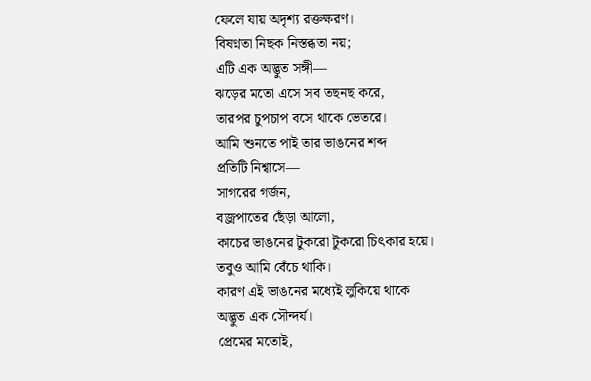ফেলে যায় অদৃশ্য রক্তক্ষরণ।
বিষণ্নতা নিছক নিস্তব্ধতা নয়;
এটি এক অদ্ভুত সঙ্গী—
ঝড়ের মতো এসে সব তছনছ করে,
তারপর চুপচাপ বসে থাকে ভেতরে।
আমি শুনতে পাই তার ভাঙনের শব্দ
প্রতিটি নিশ্বাসে—
সাগরের গর্জন,
বজ্রপাতের ছেঁড়া আলো,
কাচের ভাঙনের টুকরো টুকরো চিৎকার হয়ে।
তবুও আমি বেঁচে থাকি।
কারণ এই ভাঙনের মধ্যেই লুকিয়ে থাকে
অদ্ভুত এক সৌন্দর্য।
প্রেমের মতোই,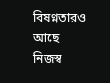বিষণ্নতারও আছে নিজস্ব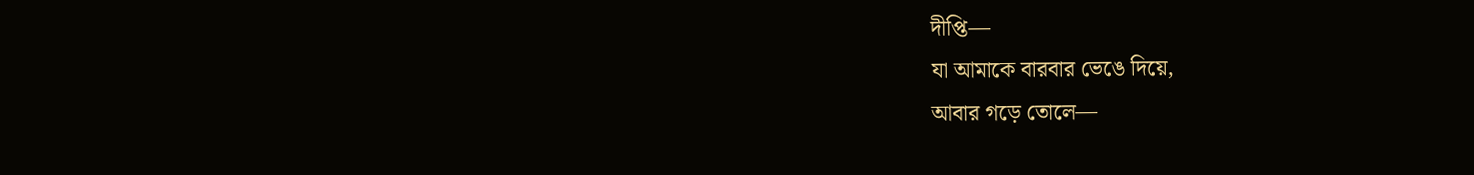দীপ্তি—
যা আমাকে বারবার ভেঙে দিয়ে,
আবার গড়ে তোলে—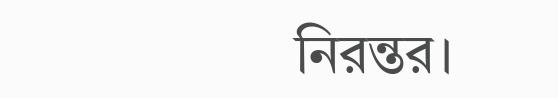নিরন্তর।